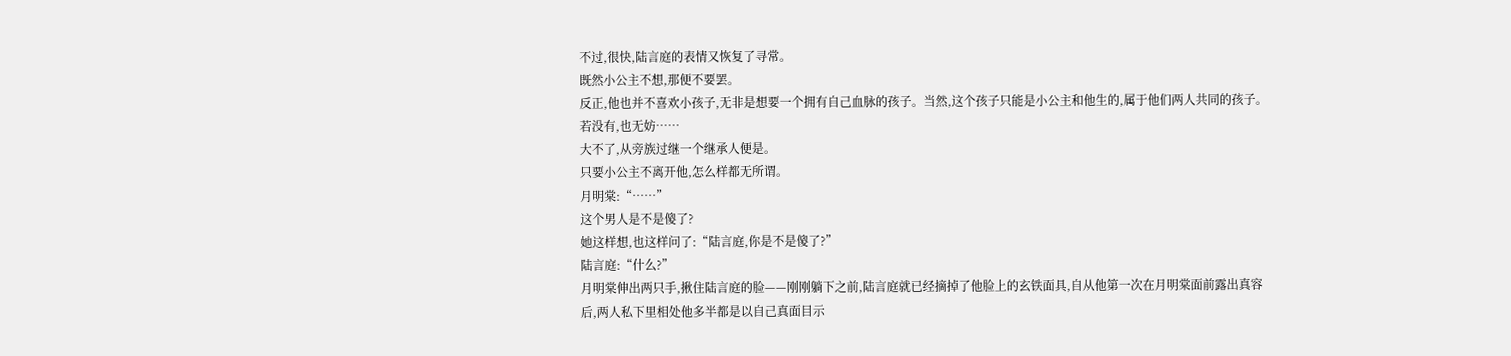不过,很快,陆言庭的表情又恢复了寻常。
既然小公主不想,那便不要罢。
反正,他也并不喜欢小孩子,无非是想要一个拥有自己血脉的孩子。当然,这个孩子只能是小公主和他生的,属于他们两人共同的孩子。
若没有,也无妨……
大不了,从旁族过继一个继承人便是。
只要小公主不离开他,怎么样都无所谓。
月明棠:“……”
这个男人是不是傻了?
她这样想,也这样问了:“陆言庭,你是不是傻了?”
陆言庭:“什么?”
月明棠伸出两只手,揪住陆言庭的脸——刚刚躺下之前,陆言庭就已经摘掉了他脸上的玄铁面具,自从他第一次在月明棠面前露出真容后,两人私下里相处他多半都是以自己真面目示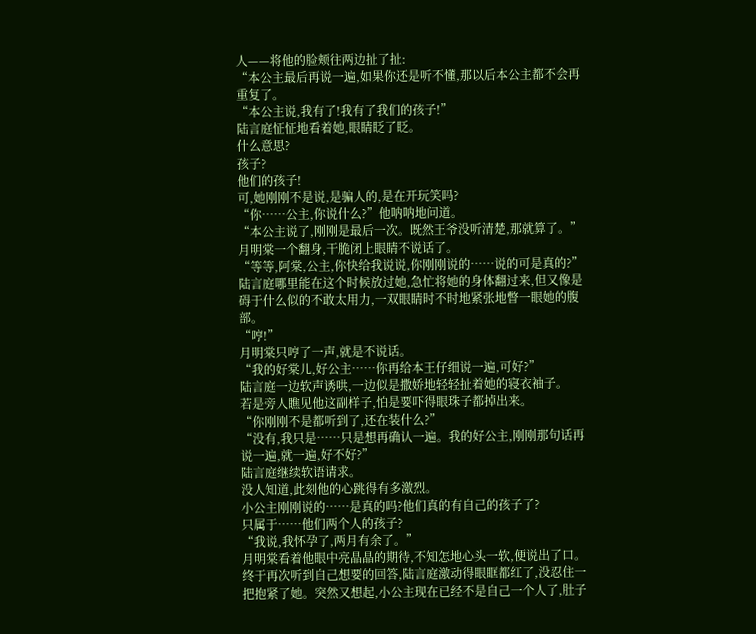人——将他的脸颊往两边扯了扯:
“本公主最后再说一遍,如果你还是听不懂,那以后本公主都不会再重复了。
“本公主说,我有了!我有了我们的孩子!”
陆言庭怔怔地看着她,眼睛眨了眨。
什么意思?
孩子?
他们的孩子!
可,她刚刚不是说,是骗人的,是在开玩笑吗?
“你……公主,你说什么?”他呐呐地问道。
“本公主说了,刚刚是最后一次。既然王爷没听清楚,那就算了。”
月明棠一个翻身,干脆闭上眼睛不说话了。
“等等,阿棠,公主,你快给我说说,你刚刚说的……说的可是真的?”
陆言庭哪里能在这个时候放过她,急忙将她的身体翻过来,但又像是碍于什么似的不敢太用力,一双眼睛时不时地紧张地瞥一眼她的腹部。
“哼!”
月明棠只哼了一声,就是不说话。
“我的好棠儿,好公主……你再给本王仔细说一遍,可好?”
陆言庭一边软声诱哄,一边似是撒娇地轻轻扯着她的寝衣袖子。
若是旁人瞧见他这副样子,怕是要吓得眼珠子都掉出来。
“你刚刚不是都听到了,还在装什么?”
“没有,我只是……只是想再确认一遍。我的好公主,刚刚那句话再说一遍,就一遍,好不好?”
陆言庭继续软语请求。
没人知道,此刻他的心跳得有多激烈。
小公主刚刚说的……是真的吗?他们真的有自己的孩子了?
只属于……他们两个人的孩子?
“我说,我怀孕了,两月有余了。”
月明棠看着他眼中亮晶晶的期待,不知怎地心头一软,便说出了口。
终于再次听到自己想要的回答,陆言庭激动得眼眶都红了,没忍住一把抱紧了她。突然又想起,小公主现在已经不是自己一个人了,肚子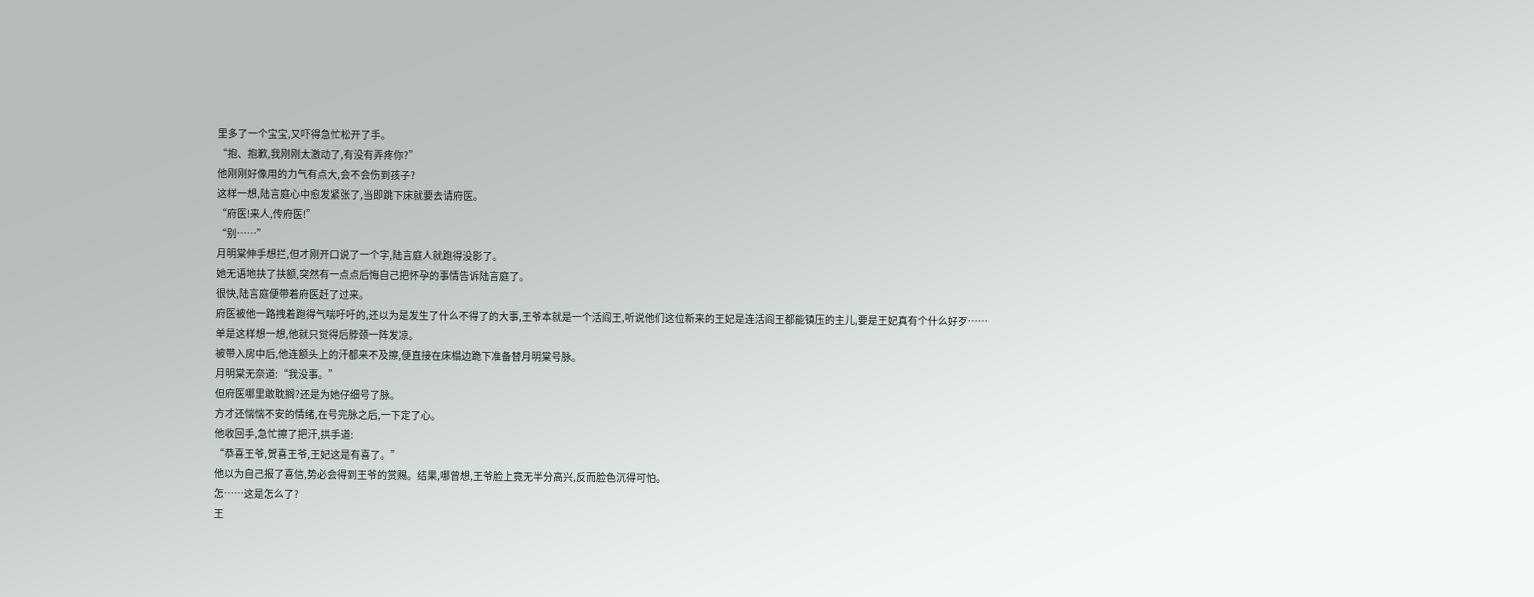里多了一个宝宝,又吓得急忙松开了手。
“抱、抱歉,我刚刚太激动了,有没有弄疼你?”
他刚刚好像用的力气有点大,会不会伤到孩子?
这样一想,陆言庭心中愈发紧张了,当即跳下床就要去请府医。
“府医!来人,传府医!”
“别……”
月明棠伸手想拦,但才刚开口说了一个字,陆言庭人就跑得没影了。
她无语地扶了扶额,突然有一点点后悔自己把怀孕的事情告诉陆言庭了。
很快,陆言庭便带着府医赶了过来。
府医被他一路拽着跑得气喘吁吁的,还以为是发生了什么不得了的大事,王爷本就是一个活阎王,听说他们这位新来的王妃是连活阎王都能镇压的主儿,要是王妃真有个什么好歹……
单是这样想一想,他就只觉得后脖颈一阵发凉。
被带入房中后,他连额头上的汗都来不及擦,便直接在床榻边跪下准备替月明棠号脉。
月明棠无奈道:“我没事。”
但府医哪里敢耽搁?还是为她仔细号了脉。
方才还惴惴不安的情绪,在号完脉之后,一下定了心。
他收回手,急忙擦了把汗,拱手道:
“恭喜王爷,贺喜王爷,王妃这是有喜了。”
他以为自己报了喜信,势必会得到王爷的赏赐。结果,哪曾想,王爷脸上竟无半分高兴,反而脸色沉得可怕。
怎……这是怎么了?
王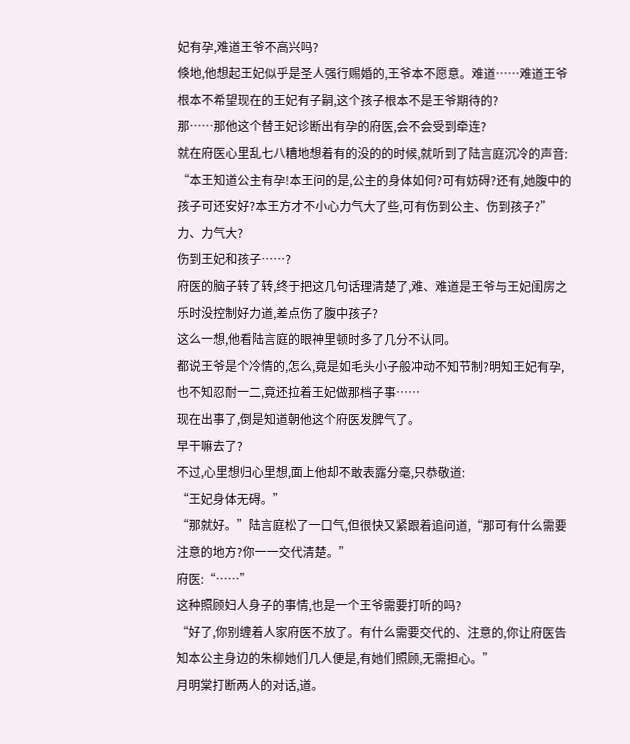妃有孕,难道王爷不高兴吗?
倏地,他想起王妃似乎是圣人强行赐婚的,王爷本不愿意。难道……难道王爷根本不希望现在的王妃有子嗣,这个孩子根本不是王爷期待的?
那……那他这个替王妃诊断出有孕的府医,会不会受到牵连?
就在府医心里乱七八糟地想着有的没的的时候,就听到了陆言庭沉冷的声音:
“本王知道公主有孕!本王问的是,公主的身体如何?可有妨碍?还有,她腹中的孩子可还安好?本王方才不小心力气大了些,可有伤到公主、伤到孩子?”
力、力气大?
伤到王妃和孩子……?
府医的脑子转了转,终于把这几句话理清楚了,难、难道是王爷与王妃闺房之乐时没控制好力道,差点伤了腹中孩子?
这么一想,他看陆言庭的眼神里顿时多了几分不认同。
都说王爷是个冷情的,怎么,竟是如毛头小子般冲动不知节制?明知王妃有孕,也不知忍耐一二,竟还拉着王妃做那档子事……
现在出事了,倒是知道朝他这个府医发脾气了。
早干嘛去了?
不过,心里想归心里想,面上他却不敢表露分毫,只恭敬道:
“王妃身体无碍。”
“那就好。”陆言庭松了一口气,但很快又紧跟着追问道,“那可有什么需要注意的地方?你一一交代清楚。”
府医:“……”
这种照顾妇人身子的事情,也是一个王爷需要打听的吗?
“好了,你别缠着人家府医不放了。有什么需要交代的、注意的,你让府医告知本公主身边的朱柳她们几人便是,有她们照顾,无需担心。”
月明棠打断两人的对话,道。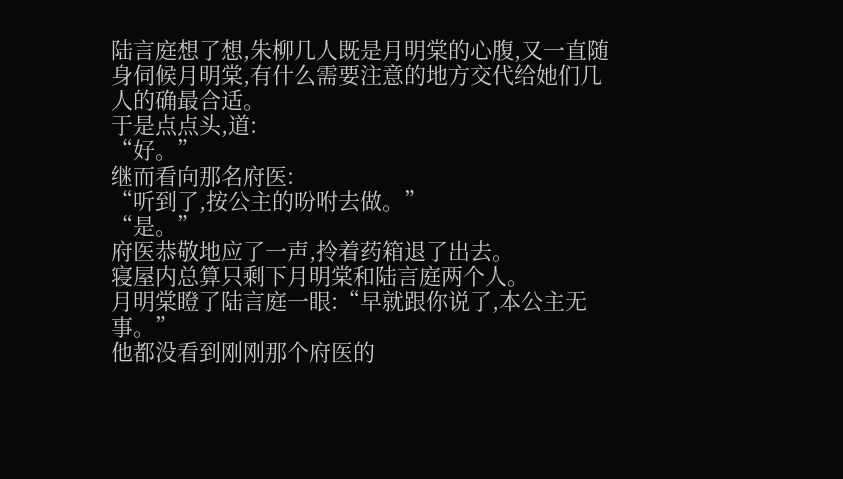陆言庭想了想,朱柳几人既是月明棠的心腹,又一直随身伺候月明棠,有什么需要注意的地方交代给她们几人的确最合适。
于是点点头,道:
“好。”
继而看向那名府医:
“听到了,按公主的吩咐去做。”
“是。”
府医恭敬地应了一声,拎着药箱退了出去。
寝屋内总算只剩下月明棠和陆言庭两个人。
月明棠瞪了陆言庭一眼:“早就跟你说了,本公主无事。”
他都没看到刚刚那个府医的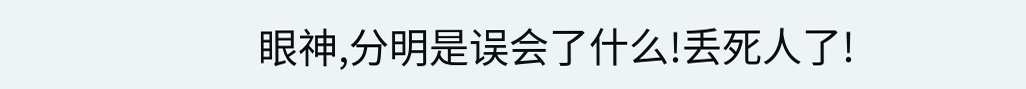眼神,分明是误会了什么!丢死人了!